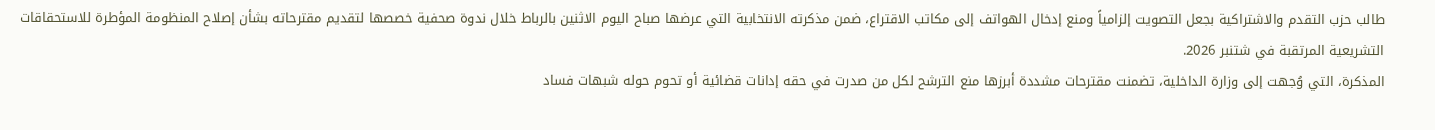طالب حزب التقدم والاشتراكية بجعل التصويت إلزامياً ومنع إدخال الهواتف إلى مكاتب الاقتراع، ضمن مذكرته الانتخابية التي عرضها صباح اليوم الاثنين بالرباط خلال ندوة صحفية خصصها لتقديم مقترحاته بشأن إصلاح المنظومة المؤطرة للاستحقاقات التشريعية المرتقبة في شتنبر 2026.
المذكرة، التي وُجهت إلى وزارة الداخلية، تضمنت مقترحات مشددة أبرزها منع الترشح لكل من صدرت في حقه إدانات قضائية أو تحوم حوله شبهات فساد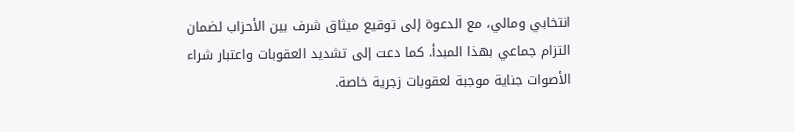انتخابي ومالي، مع الدعوة إلى توقيع ميثاق شرف بين الأحزاب لضمان التزام جماعي بهذا المبدأ. كما دعت إلى تشديد العقوبات واعتبار شراء الأصوات جناية موجبة لعقوبات زجرية خاصة.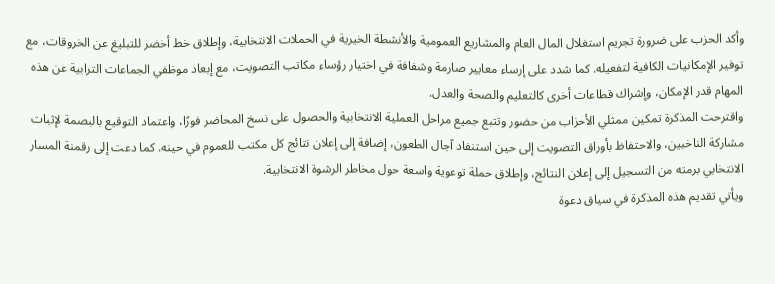وأكد الحزب على ضرورة تجريم استغلال المال العام والمشاريع العمومية والأنشطة الخيرية في الحملات الانتخابية، وإطلاق خط أخضر للتبليغ عن الخروقات، مع توفير الإمكانيات الكافية لتفعيله. كما شدد على إرساء معايير صارمة وشفافة في اختيار رؤساء مكاتب التصويت، مع إبعاد موظفي الجماعات الترابية عن هذه المهام قدر الإمكان، وإشراك قطاعات أخرى كالتعليم والصحة والعدل.
واقترحت المذكرة تمكين ممثلي الأحزاب من حضور وتتبع جميع مراحل العملية الانتخابية والحصول على نسخ المحاضر فورًا، واعتماد التوقيع بالبصمة لإثبات مشاركة الناخبين، والاحتفاظ بأوراق التصويت إلى حين استنفاد آجال الطعون، إضافة إلى إعلان نتائج كل مكتب للعموم في حينه. كما دعت إلى رقمنة المسار الانتخابي برمته من التسجيل إلى إعلان النتائج، وإطلاق حملة توعوية واسعة حول مخاطر الرشوة الانتخابية.
ويأتي تقديم هذه المذكرة في سياق دعوة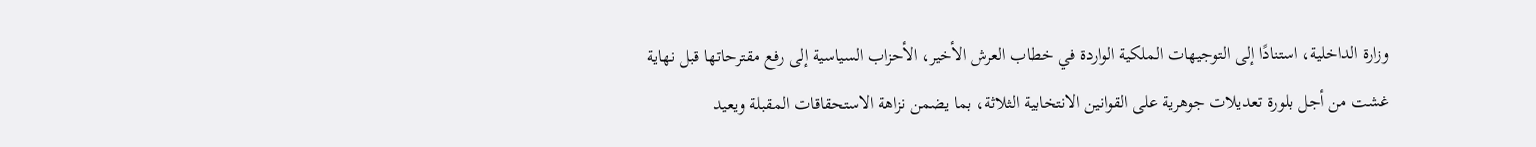وزارة الداخلية، استنادًا إلى التوجيهات الملكية الواردة في خطاب العرش الأخير، الأحزاب السياسية إلى رفع مقترحاتها قبل نهاية غشت من أجل بلورة تعديلات جوهرية على القوانين الانتخابية الثلاثة، بما يضمن نزاهة الاستحقاقات المقبلة ويعيد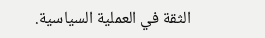الثقة في العملية السياسية.